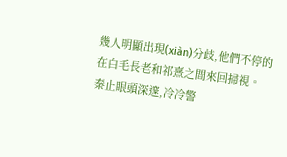幾人明顯出現(xiàn)分歧,他們不停的在白毛長老和祁熹之間來回掃視。
秦止眼頭深邃,冷冷警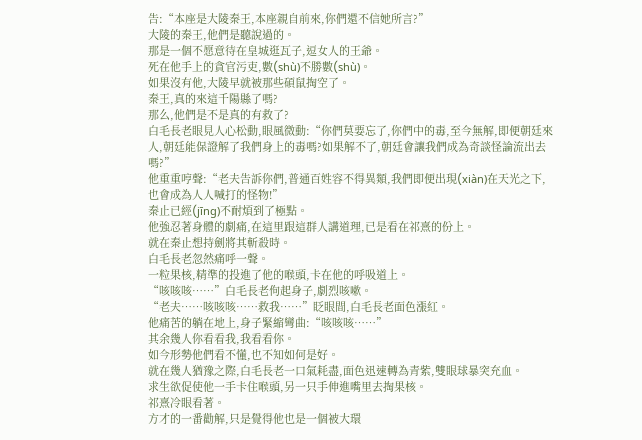告:“本座是大陵秦王,本座親自前來,你們還不信她所言?”
大陵的秦王,他們是聽說過的。
那是一個不愿意待在皇城逛瓦子,逗女人的王爺。
死在他手上的貪官污吏,數(shù)不勝數(shù)。
如果沒有他,大陵早就被那些碩鼠掏空了。
秦王,真的來這千陽縣了嗎?
那么,他們是不是真的有救了?
白毛長老眼見人心松動,眼風微動:“你們莫要忘了,你們中的毒,至今無解,即便朝廷來人,朝廷能保證解了我們身上的毒嗎?如果解不了,朝廷會讓我們成為奇談怪論流出去嗎?”
他重重哼聲:“老夫告訴你們,普通百姓容不得異類,我們即便出現(xiàn)在天光之下,也會成為人人喊打的怪物!”
秦止已經(jīng)不耐煩到了極點。
他強忍著身體的劇痛,在這里跟這群人講道理,已是看在祁熹的份上。
就在秦止想持劍將其斬殺時。
白毛長老忽然痛呼一聲。
一粒果核,精準的投進了他的喉頭,卡在他的呼吸道上。
“咳咳咳……”白毛長老佝起身子,劇烈咳嗽。
“老夫……咳咳咳……救我……”眨眼間,白毛長老面色漲紅。
他痛苦的躺在地上,身子緊縮彎曲:“咳咳咳……”
其余幾人你看看我,我看看你。
如今形勢他們看不懂,也不知如何是好。
就在幾人猶豫之際,白毛長老一口氣耗盡,面色迅速轉為青紫,雙眼球暴突充血。
求生欲促使他一手卡住喉頭,另一只手伸進嘴里去掏果核。
祁熹冷眼看著。
方才的一番勸解,只是覺得他也是一個被大環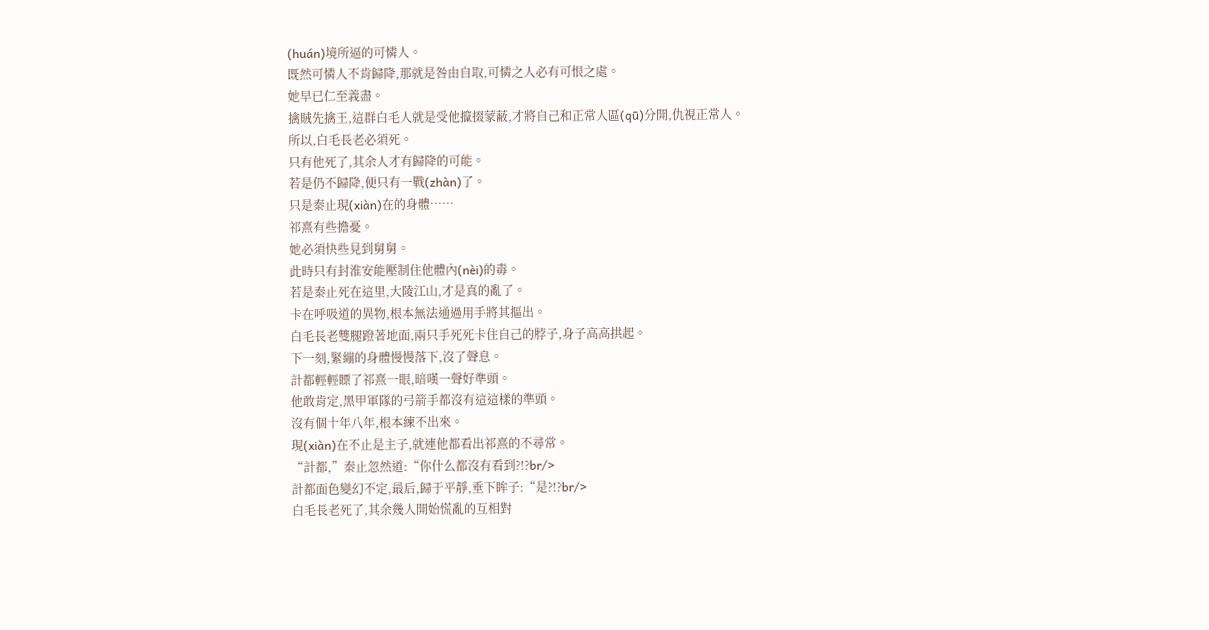(huán)境所逼的可憐人。
既然可憐人不肯歸降,那就是咎由自取,可憐之人必有可恨之處。
她早已仁至義盡。
擒賊先擒王,這群白毛人就是受他攛掇蒙蔽,才將自己和正常人區(qū)分開,仇視正常人。
所以,白毛長老必須死。
只有他死了,其余人才有歸降的可能。
若是仍不歸降,便只有一戰(zhàn)了。
只是秦止現(xiàn)在的身體……
祁熹有些擔憂。
她必須快些見到舅舅。
此時只有封淮安能壓制住他體內(nèi)的毒。
若是秦止死在這里,大陵江山,才是真的亂了。
卡在呼吸道的異物,根本無法通過用手將其摳出。
白毛長老雙腿蹬著地面,兩只手死死卡住自己的脖子,身子高高拱起。
下一刻,緊繃的身體慢慢落下,沒了聲息。
計都輕輕瞟了祁熹一眼,暗嘆一聲好準頭。
他敢肯定,黑甲軍隊的弓箭手都沒有這這樣的準頭。
沒有個十年八年,根本練不出來。
現(xiàn)在不止是主子,就連他都看出祁熹的不尋常。
“計都,”秦止忽然道:“你什么都沒有看到?!?br/>
計都面色變幻不定,最后,歸于平靜,垂下眸子:“是?!?br/>
白毛長老死了,其余幾人開始慌亂的互相對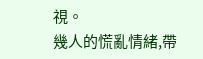視。
幾人的慌亂情緒,帶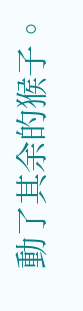動了其余的猴子。